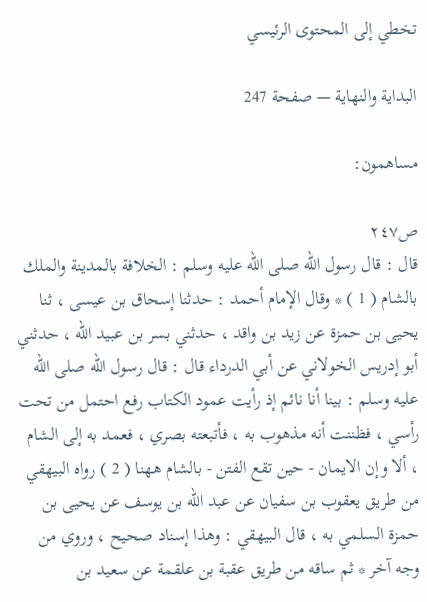تخطي إلى المحتوى الرئيسي

البداية والنهاية — صفحة 247

مساهمون:

ص٢٤٧
قال : قال رسول الله صلى الله عليه وسلم : الخلافة بالمدينة والملك بالشام ( 1 ) * وقال الإمام أحمد : حدثنا إسحاق بن عيسى ، ثنا يحيى بن حمزة عن زيد بن واقد ، حدثني بسر بن عبيد الله ، حدثني أبو إدريس الخولاني عن أبي الدرداء قال : قال رسول الله صلى الله عليه وسلم : بينا أنا نائم إذ رأيت عمود الكتاب رفع احتمل من تحت رأسي ، فظننت أنه مذهوب به ، فأتبعته بصري ، فعمد به إلى الشام ، ألا وإن الايمان - حين تقع الفتن - بالشام ههنا ( 2 ) رواه البيهقي من طريق يعقوب بن سفيان عن عبد الله بن يوسف عن يحيى بن حمزة السلمي به ، قال البيهقي : وهذا إسناد صحيح ، وروي من وجه آخر * ثم ساقه من طريق عقبة بن علقمة عن سعيد بن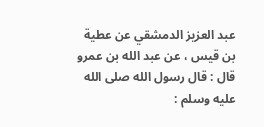عبد العزيز الدمشقي عن عطية بن قيس ، عن عبد الله بن عمرو قال : قال رسول الله صلى الله عليه وسلم :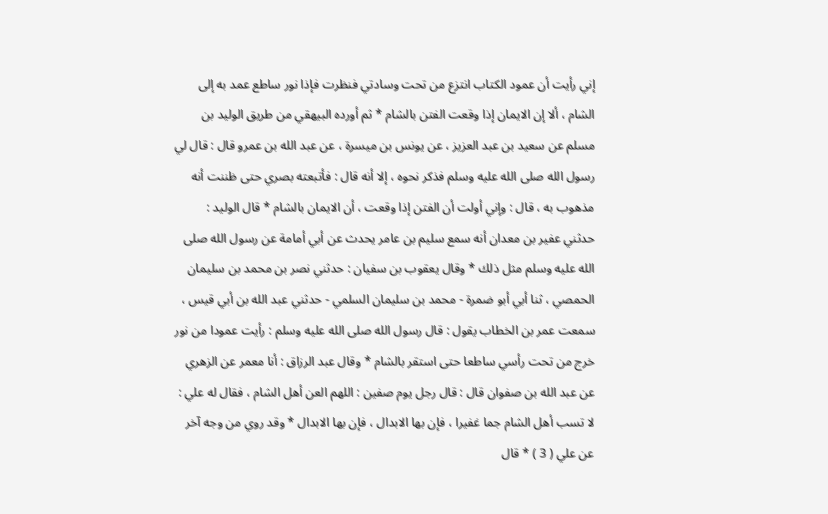إني رأيت أن عمود الكتاب انتزع من تحت وسادتي فنظرت فإذا نور ساطع عمد به إلى الشام ، ألا إن الايمان إذا وقعت الفتن بالشام * ثم أورده البيهقي من طريق الوليد بن مسلم عن سعيد بن عبد العزيز ، عن يونس بن ميسرة ، عن عبد الله بن عمرو قال : قال لي رسول الله صلى الله عليه وسلم فذكر نحوه ، إلا أنه قال : فأتبعته بصري حتى ظننت أنه مذهوب به ، قال : وإني أولت أن الفتن إذا وقعت ، أن الايمان بالشام * قال الوليد : حدثني عفير بن معدان أنه سمع سليم بن عامر يحدث عن أبي أمامة عن رسول الله صلى الله عليه وسلم مثل ذلك * وقال يعقوب بن سفيان : حدثني نصر بن محمد بن سليمان الحمصي ، ثنا أبي أبو ضمرة - محمد بن سليمان السلمي - حدثني عبد الله بن أبي قيس ، سمعت عمر بن الخطاب يقول : قال رسول الله صلى الله عليه وسلم : رأيت عمودا من نور خرج من تحت رأسي ساطعا حتى استقر بالشام * وقال عبد الرزاق : أنا معمر عن الزهري عن عبد الله بن صفوان قال : قال رجل يوم صفين : اللهم العن أهل الشام ، فقال له علي : لا تسب أهل الشام جما غفيرا ، فإن بها الابدال ، فإن بها الابدال * وقد روي من وجه آخر عن علي ( 3 ) * قال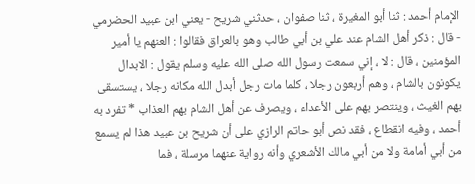الإمام أحمد : ثنا أبو المغيرة ، ثنا صفوان ، حدثني شريح - يعني ابن عبيد الحضرمي - قال : ذكر أهل الشام عند علي بن أبي طالب وهو بالعراق فقالوا : العنهم يا أمير المؤمنين ، قال : لا ، إني سمعت رسول الله صلى الله عليه وسلم يقول : الابدال يكونون بالشام ، وهم أربعون رجلا ، كلما مات رجل أبدل الله مكانه رجلا ، يستسقى بهم الغيث ، وينتصر بهم على الأعداء ، ويصرف عن أهل الشام بهم العذاب * تفرد به أحمد ، وفيه انقطاع ، فقد نص أبو حاتم الرازي على أن شريح بن عبيد هذا لم يسمع من أبي أمامة ولا من أبي مالك الأشعري وأنه رواية عنهما مرسلة ، فما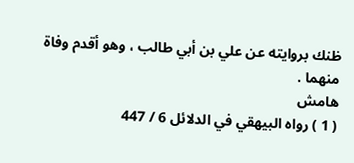ظنك بروايته عن علي بن أبي طالب ، وهو أقدم وفاة منهما .
هامش
( 1 ) رواه البيهقي في الدلائل 6 / 447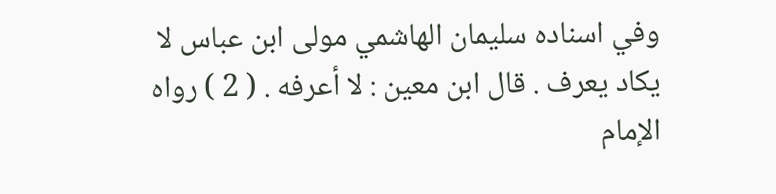وفي اسناده سليمان الهاشمي مولى ابن عباس لا يكاد يعرف . قال ابن معين : لا أعرفه . ( 2 ) رواه الإمام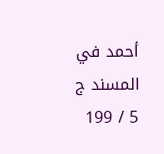أحمد في المسند ج 5 / 199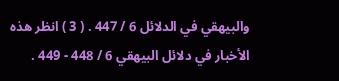والبيهقي في الدلائل 6 / 447 . ( 3 ) انظر هذه الأخبار في دلائل البيهقي 6 / 448 - 449 .